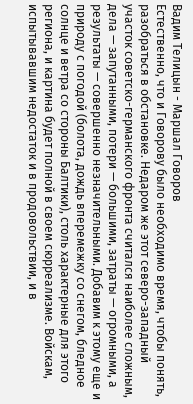Вадим Телицын - Маршал Говоров
Естественно, что и Говорову было необходимо время, чтобы понять, разобраться в обстановке. Недаром же этот северо-западный участок советско-германского фронта считался наиболее сложным, дела — запутанными, потери — большими, затраты — огромными, а результаты — совершенно незначительными. Добавим к этому еще и природу с погодой (болота, дождь вперемежку со снегом, бледное солнце и ветра со стороны Балтики), столь характерные для этого региона, и картина будет полной в своем сюрреализме. Войскам, испытывавшим недостаток и в продовольствии, и в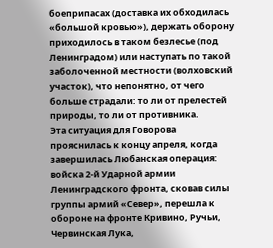боеприпасах (доставка их обходилась «большой кровью»), держать оборону приходилось в таком безлесье (под Ленинградом) или наступать по такой заболоченной местности (волховский участок), что непонятно, от чего больше страдали: то ли от прелестей природы, то ли от противника.
Эта ситуация для Говорова прояснилась к концу апреля, когда завершилась Любанская операция: войска 2-й Ударной армии Ленинградского фронта, сковав силы группы армий «Север», перешла к обороне на фронте Кривино, Ручьи, Червинская Лука,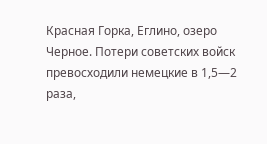Красная Горка, Еглино, озеро Черное. Потери советских войск превосходили немецкие в 1,5—2 раза,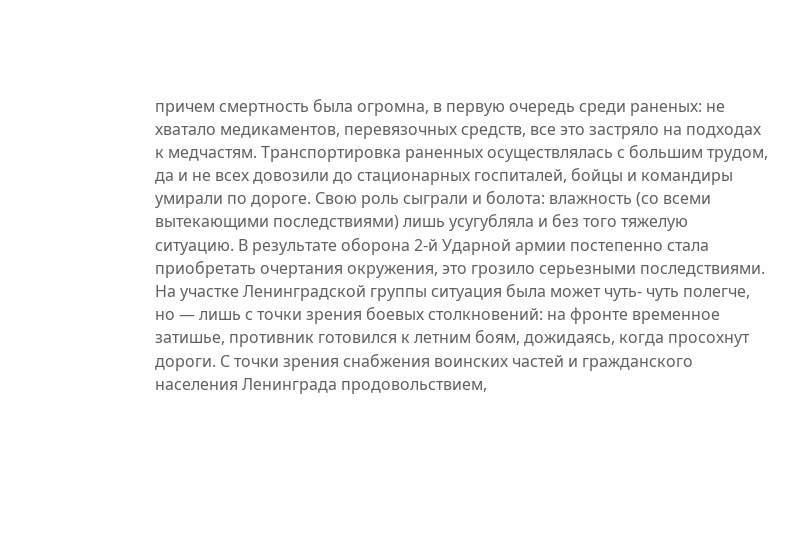причем смертность была огромна, в первую очередь среди раненых: не хватало медикаментов, перевязочных средств, все это застряло на подходах к медчастям. Транспортировка раненных осуществлялась с большим трудом, да и не всех довозили до стационарных госпиталей, бойцы и командиры умирали по дороге. Свою роль сыграли и болота: влажность (со всеми вытекающими последствиями) лишь усугубляла и без того тяжелую ситуацию. В результате оборона 2-й Ударной армии постепенно стала приобретать очертания окружения, это грозило серьезными последствиями.
На участке Ленинградской группы ситуация была может чуть- чуть полегче, но — лишь с точки зрения боевых столкновений: на фронте временное затишье, противник готовился к летним боям, дожидаясь, когда просохнут дороги. С точки зрения снабжения воинских частей и гражданского населения Ленинграда продовольствием,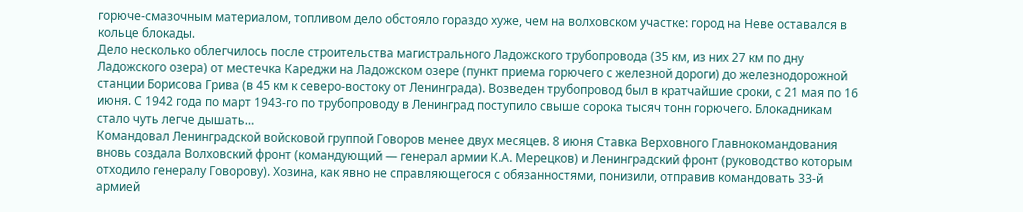горюче-смазочным материалом, топливом дело обстояло гораздо хуже, чем на волховском участке: город на Неве оставался в кольце блокады.
Дело несколько облегчилось после строительства магистрального Ладожского трубопровода (35 км, из них 27 км по дну Ладожского озера) от местечка Кареджи на Ладожском озере (пункт приема горючего с железной дороги) до железнодорожной станции Борисова Грива (в 45 км к северо-востоку от Ленинграда). Возведен трубопровод был в кратчайшие сроки, с 21 мая по 16 июня. С 1942 года по март 1943-го по трубопроводу в Ленинград поступило свыше сорока тысяч тонн горючего. Блокадникам стало чуть легче дышать…
Командовал Ленинградской войсковой группой Говоров менее двух месяцев. 8 июня Ставка Верховного Главнокомандования вновь создала Волховский фронт (командующий — генерал армии К.А. Мерецков) и Ленинградский фронт (руководство которым отходило генералу Говорову). Хозина, как явно не справляющегося с обязанностями, понизили, отправив командовать 33-й армией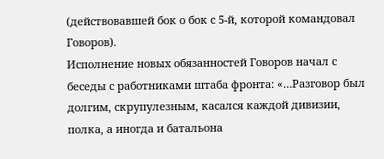(действовавшей бок о бок с 5-й, которой командовал Говоров).
Исполнение новых обязанностей Говоров начал с беседы с работниками штаба фронта: «…Разговор был долгим, скрупулезным, касался каждой дивизии, полка, а иногда и батальона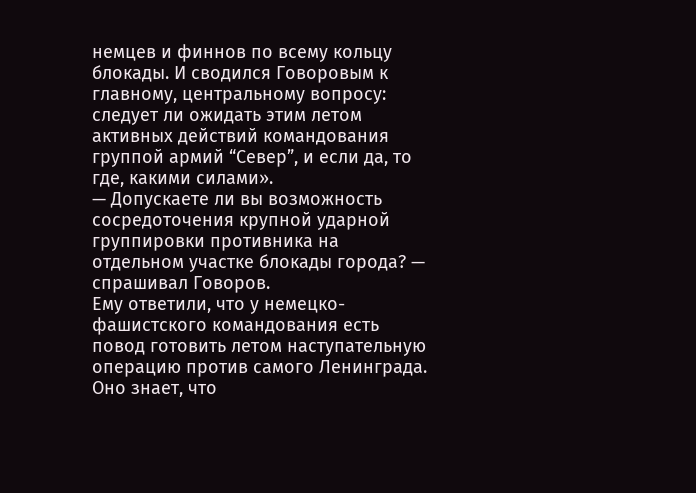немцев и финнов по всему кольцу блокады. И сводился Говоровым к главному, центральному вопросу: следует ли ожидать этим летом активных действий командования группой армий “Север”, и если да, то где, какими силами».
— Допускаете ли вы возможность сосредоточения крупной ударной группировки противника на отдельном участке блокады города? — спрашивал Говоров.
Ему ответили, что у немецко-фашистского командования есть повод готовить летом наступательную операцию против самого Ленинграда. Оно знает, что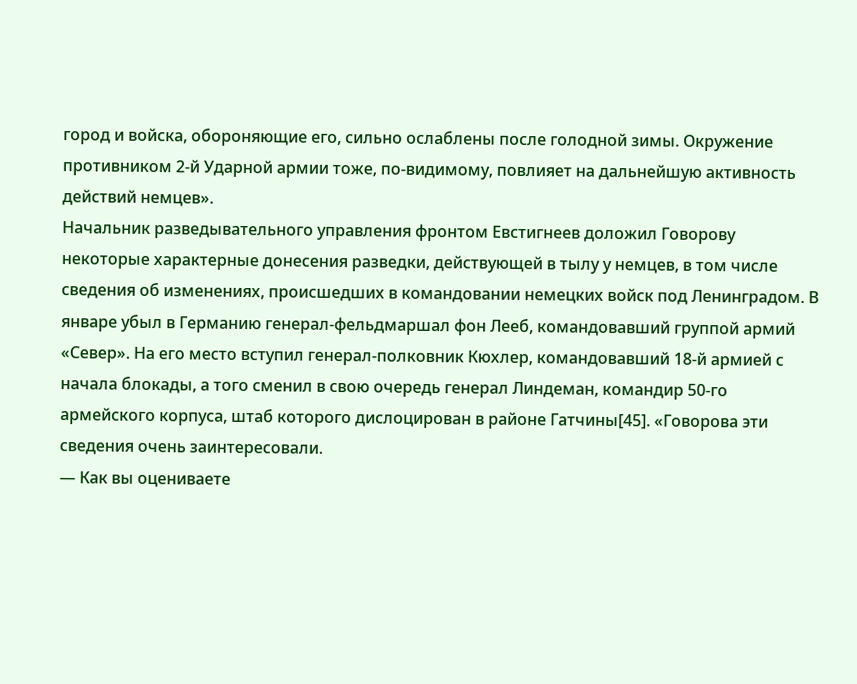город и войска, обороняющие его, сильно ослаблены после голодной зимы. Окружение противником 2-й Ударной армии тоже, по-видимому, повлияет на дальнейшую активность действий немцев».
Начальник разведывательного управления фронтом Евстигнеев доложил Говорову некоторые характерные донесения разведки, действующей в тылу у немцев, в том числе сведения об изменениях, происшедших в командовании немецких войск под Ленинградом. В январе убыл в Германию генерал-фельдмаршал фон Лееб, командовавший группой армий «Север». На его место вступил генерал-полковник Кюхлер, командовавший 18-й армией с начала блокады, а того сменил в свою очередь генерал Линдеман, командир 50-го армейского корпуса, штаб которого дислоцирован в районе Гатчины[45]. «Говорова эти сведения очень заинтересовали.
— Как вы оцениваете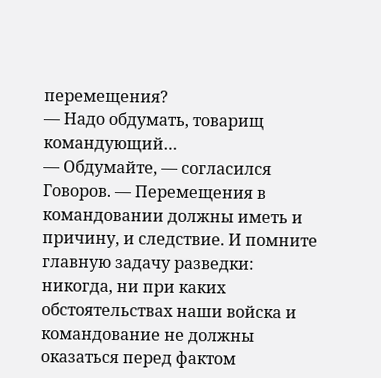перемещения?
— Надо обдумать, товарищ командующий…
— Обдумайте, — согласился Говоров. — Перемещения в командовании должны иметь и причину, и следствие. И помните главную задачу разведки: никогда, ни при каких обстоятельствах наши войска и командование не должны оказаться перед фактом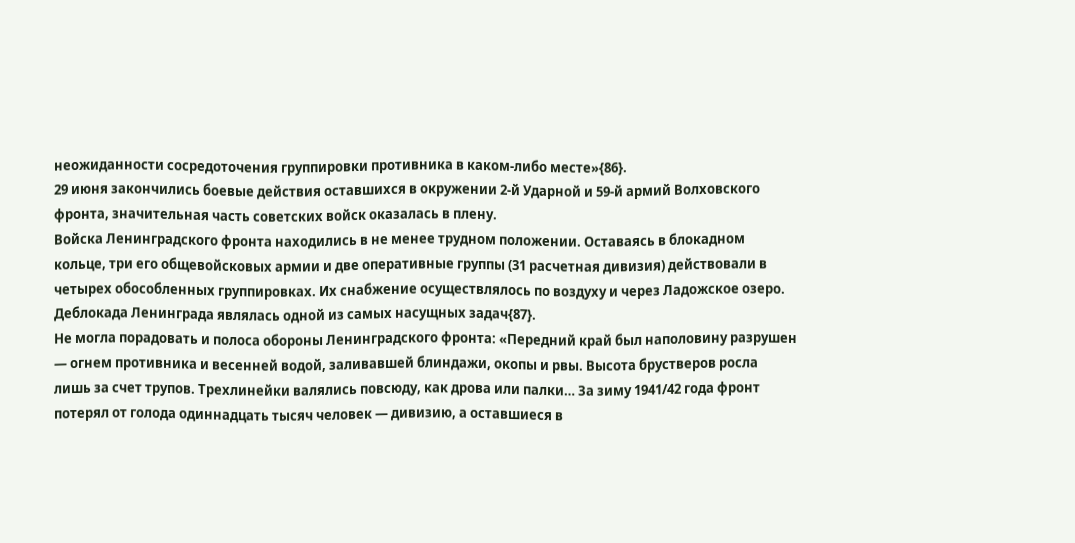неожиданности сосредоточения группировки противника в каком-либо месте»{86}.
29 июня закончились боевые действия оставшихся в окружении 2-й Ударной и 59-й армий Волховского фронта, значительная часть советских войск оказалась в плену.
Войска Ленинградского фронта находились в не менее трудном положении. Оставаясь в блокадном кольце, три его общевойсковых армии и две оперативные группы (31 расчетная дивизия) действовали в четырех обособленных группировках. Их снабжение осуществлялось по воздуху и через Ладожское озеро. Деблокада Ленинграда являлась одной из самых насущных задач{87}.
Не могла порадовать и полоса обороны Ленинградского фронта: «Передний край был наполовину разрушен — огнем противника и весенней водой, заливавшей блиндажи, окопы и рвы. Высота брустверов росла лишь за счет трупов. Трехлинейки валялись повсюду, как дрова или палки… За зиму 1941/42 года фронт потерял от голода одиннадцать тысяч человек — дивизию, а оставшиеся в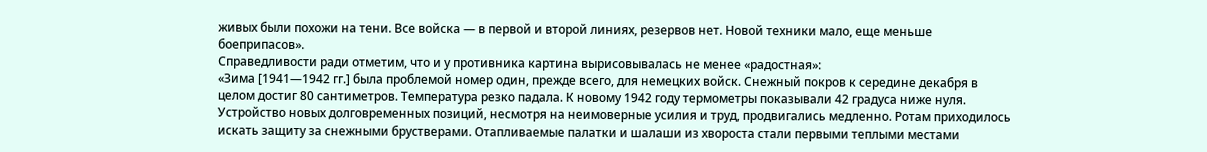живых были похожи на тени. Все войска — в первой и второй линиях, резервов нет. Новой техники мало, еще меньше боеприпасов».
Справедливости ради отметим, что и у противника картина вырисовывалась не менее «радостная»:
«Зима [1941—1942 гг.] была проблемой номер один, прежде всего, для немецких войск. Снежный покров к середине декабря в целом достиг 80 сантиметров. Температура резко падала. К новому 1942 году термометры показывали 42 градуса ниже нуля. Устройство новых долговременных позиций, несмотря на неимоверные усилия и труд, продвигались медленно. Ротам приходилось искать защиту за снежными брустверами. Отапливаемые палатки и шалаши из хвороста стали первыми теплыми местами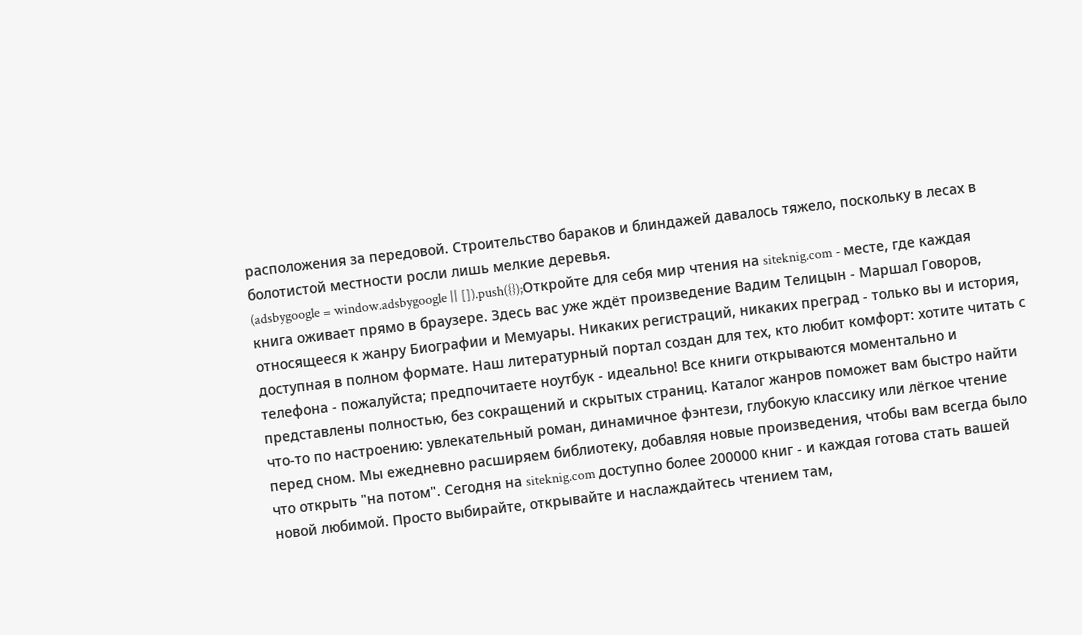расположения за передовой. Строительство бараков и блиндажей давалось тяжело, поскольку в лесах в болотистой местности росли лишь мелкие деревья.
(adsbygoogle = window.adsbygoogle || []).push({});Откройте для себя мир чтения на siteknig.com - месте, где каждая книга оживает прямо в браузере. Здесь вас уже ждёт произведение Вадим Телицын - Маршал Говоров, относящееся к жанру Биографии и Мемуары. Никаких регистраций, никаких преград - только вы и история, доступная в полном формате. Наш литературный портал создан для тех, кто любит комфорт: хотите читать с телефона - пожалуйста; предпочитаете ноутбук - идеально! Все книги открываются моментально и представлены полностью, без сокращений и скрытых страниц. Каталог жанров поможет вам быстро найти что-то по настроению: увлекательный роман, динамичное фэнтези, глубокую классику или лёгкое чтение перед сном. Мы ежедневно расширяем библиотеку, добавляя новые произведения, чтобы вам всегда было что открыть "на потом". Сегодня на siteknig.com доступно более 200000 книг - и каждая готова стать вашей новой любимой. Просто выбирайте, открывайте и наслаждайтесь чтением там,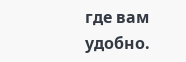где вам удобно.